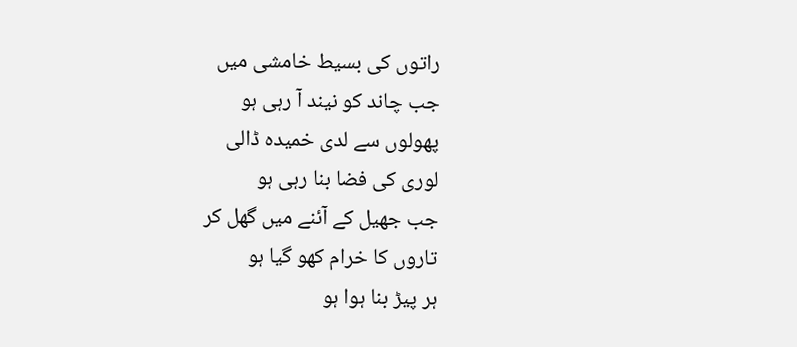راتوں کی بسیط خامشی میں
جب چاند کو نیند آ رہی ہو
پھولوں سے لدی خمیدہ ڈالی
لوری کی فضا بنا رہی ہو
جب جھیل کے آئنے میں گھل کر
تاروں کا خرام کھو گیا ہو
ہر پیڑ بنا ہوا ہو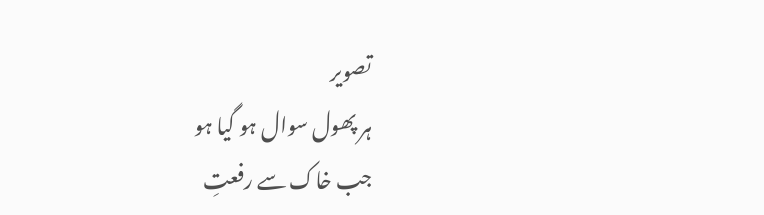تصویر
ہر پھول سوال ہو گیا ہو
جب خاک سے رفعتِ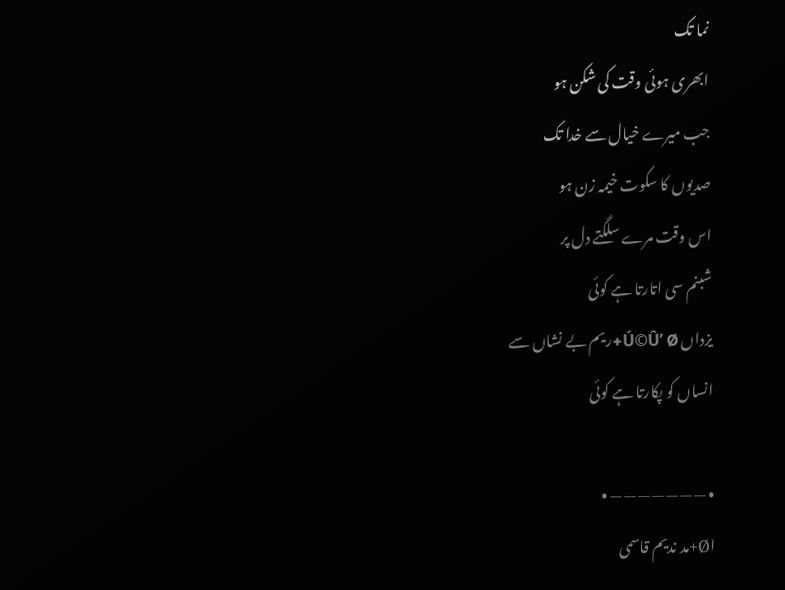نما تک
ابھری ہوئی وقت کی شکن ہو
جب میرے خیال سے خدا تک
صدیوں کا سکوت خیمہ زن ہو
اس وقت مرے سلگتے دل پر
شبنم سی اتارتا ہے کوئی
یزداں Ú©Û’ Ø+ریم بے نشاں سے
انساں کو پکارتا ہے کوئی

• — — — — — — — •
اØ+مد ندیم قاسمی